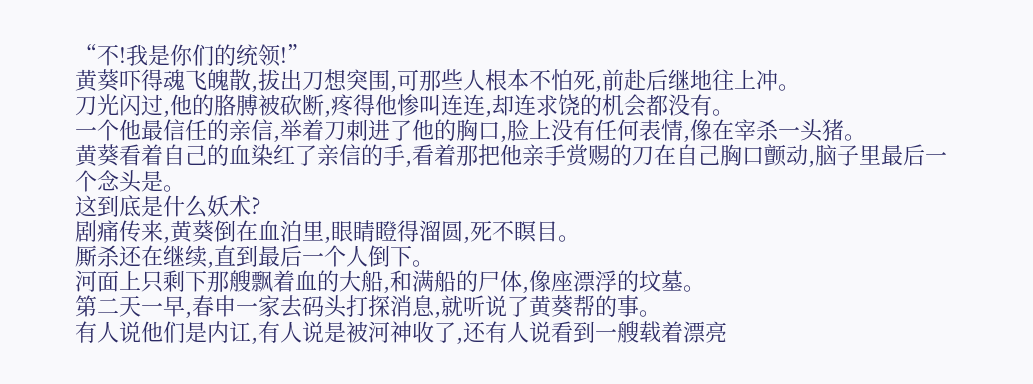“不!我是你们的统领!”
黄葵吓得魂飞魄散,拔出刀想突围,可那些人根本不怕死,前赴后继地往上冲。
刀光闪过,他的胳膊被砍断,疼得他惨叫连连,却连求饶的机会都没有。
一个他最信任的亲信,举着刀刺进了他的胸口,脸上没有任何表情,像在宰杀一头猪。
黄葵看着自己的血染红了亲信的手,看着那把他亲手赏赐的刀在自己胸口颤动,脑子里最后一个念头是。
这到底是什么妖术?
剧痛传来,黄葵倒在血泊里,眼睛瞪得溜圆,死不瞑目。
厮杀还在继续,直到最后一个人倒下。
河面上只剩下那艘飘着血的大船,和满船的尸体,像座漂浮的坟墓。
第二天一早,春申一家去码头打探消息,就听说了黄葵帮的事。
有人说他们是内讧,有人说是被河神收了,还有人说看到一艘载着漂亮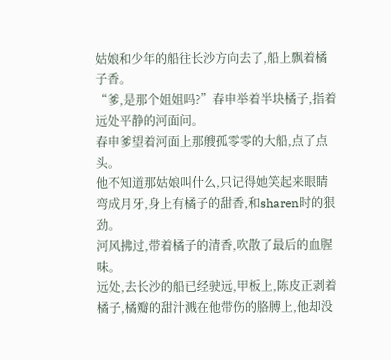姑娘和少年的船往长沙方向去了,船上飘着橘子香。
“爹,是那个姐姐吗?”春申举着半块橘子,指着远处平静的河面问。
春申爹望着河面上那艘孤零零的大船,点了点头。
他不知道那姑娘叫什么,只记得她笑起来眼睛弯成月牙,身上有橘子的甜香,和sharen时的狠劲。
河风拂过,带着橘子的清香,吹散了最后的血腥味。
远处,去长沙的船已经驶远,甲板上,陈皮正剥着橘子,橘瓣的甜汁溅在他带伤的胳膊上,他却没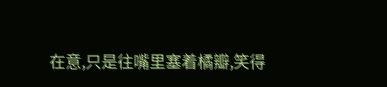在意,只是往嘴里塞着橘瓣,笑得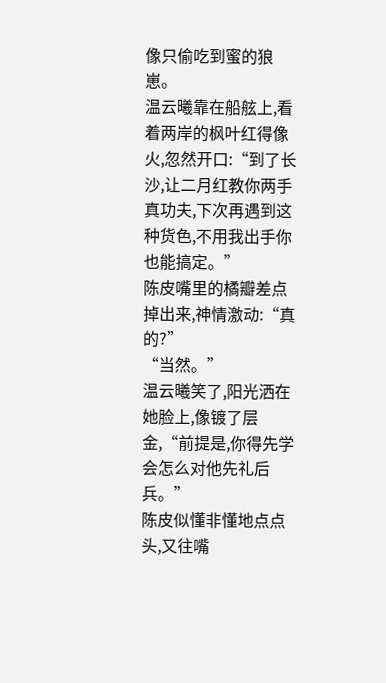像只偷吃到蜜的狼崽。
温云曦靠在船舷上,看着两岸的枫叶红得像火,忽然开口:“到了长沙,让二月红教你两手真功夫,下次再遇到这种货色,不用我出手你也能搞定。”
陈皮嘴里的橘瓣差点掉出来,神情激动:“真的?”
“当然。”
温云曦笑了,阳光洒在她脸上,像镀了层金,“前提是,你得先学会怎么对他先礼后兵。”
陈皮似懂非懂地点点头,又往嘴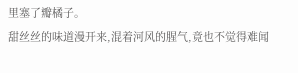里塞了瓣橘子。
甜丝丝的味道漫开来,混着河风的腥气,竟也不觉得难闻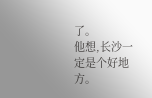了。
他想,长沙一定是个好地方。